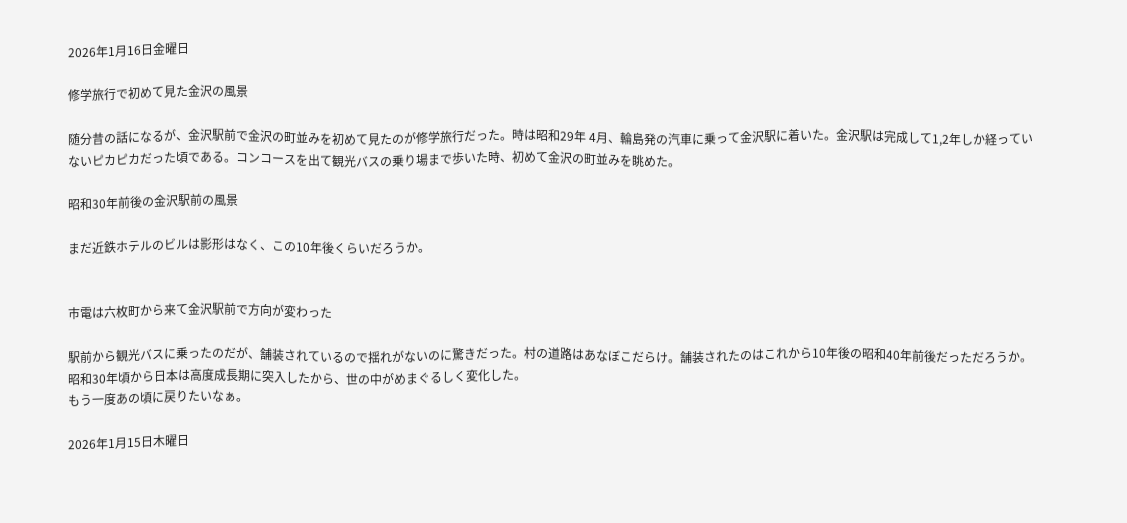2026年1月16日金曜日

修学旅行で初めて見た金沢の風景

随分昔の話になるが、金沢駅前で金沢の町並みを初めて見たのが修学旅行だった。時は昭和29年 4月、輪島発の汽車に乗って金沢駅に着いた。金沢駅は完成して1,2年しか経っていないピカピカだった頃である。コンコースを出て観光バスの乗り場まで歩いた時、初めて金沢の町並みを眺めた。

昭和30年前後の金沢駅前の風景

まだ近鉄ホテルのビルは影形はなく、この10年後くらいだろうか。


市電は六枚町から来て金沢駅前で方向が変わった

駅前から観光バスに乗ったのだが、舗装されているので揺れがないのに驚きだった。村の道路はあなぼこだらけ。舗装されたのはこれから10年後の昭和40年前後だっただろうか。
昭和30年頃から日本は高度成長期に突入したから、世の中がめまぐるしく変化した。
もう一度あの頃に戻りたいなぁ。

2026年1月15日木曜日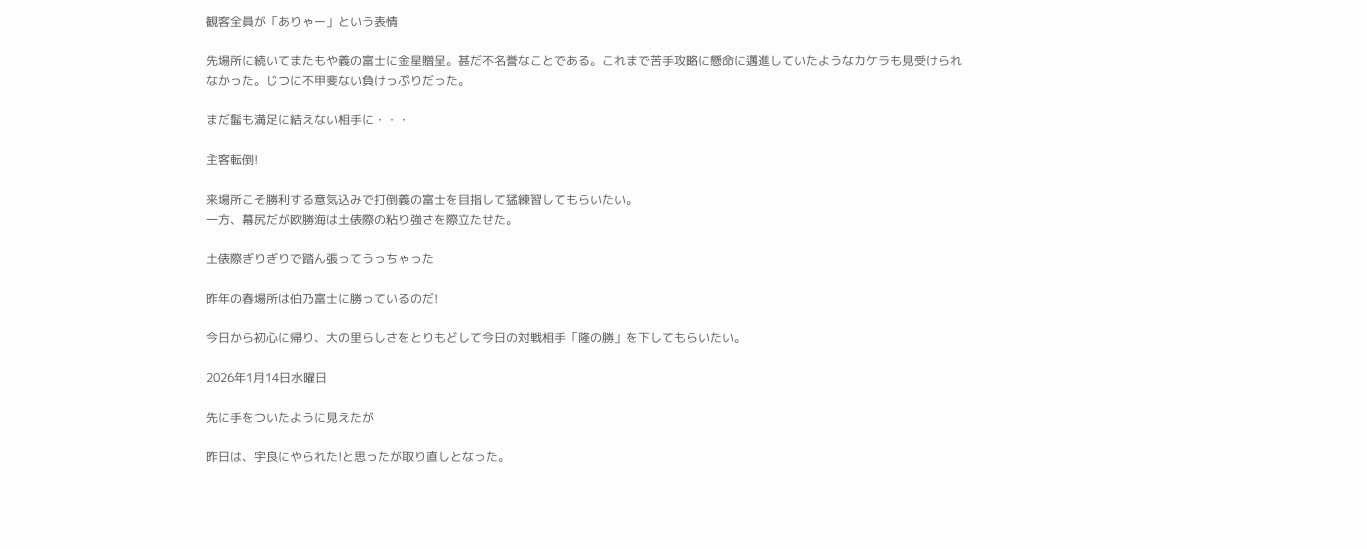観客全員が「ありゃー」という表情

先場所に続いてまたもや義の富士に金星贈呈。甚だ不名誉なことである。これまで苦手攻略に懸命に邁進していたようなカケラも見受けられなかった。じつに不甲斐ない負けっぷりだった。

まだ髷も満足に結えない相手に・・・

主客転倒!

来場所こそ勝利する意気込みで打倒義の富士を目指して猛練習してもらいたい。
一方、幕尻だが欧勝海は土俵際の粘り強さを際立たせた。

土俵際ぎりぎりで踏ん張ってうっちゃった

昨年の春場所は伯乃富士に勝っているのだ!

今日から初心に帰り、大の里らしさをとりもどして今日の対戦相手「隆の勝」を下してもらいたい。

2026年1月14日水曜日

先に手をついたように見えたが

昨日は、宇良にやられた!と思ったが取り直しとなった。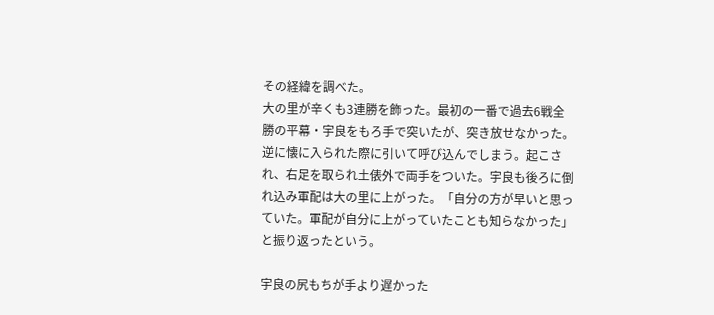その経緯を調べた。
大の里が辛くも3連勝を飾った。最初の一番で過去6戦全勝の平幕・宇良をもろ手で突いたが、突き放せなかった。逆に懐に入られた際に引いて呼び込んでしまう。起こされ、右足を取られ土俵外で両手をついた。宇良も後ろに倒れ込み軍配は大の里に上がった。「自分の方が早いと思っていた。軍配が自分に上がっていたことも知らなかった」と振り返ったという。

宇良の尻もちが手より遅かった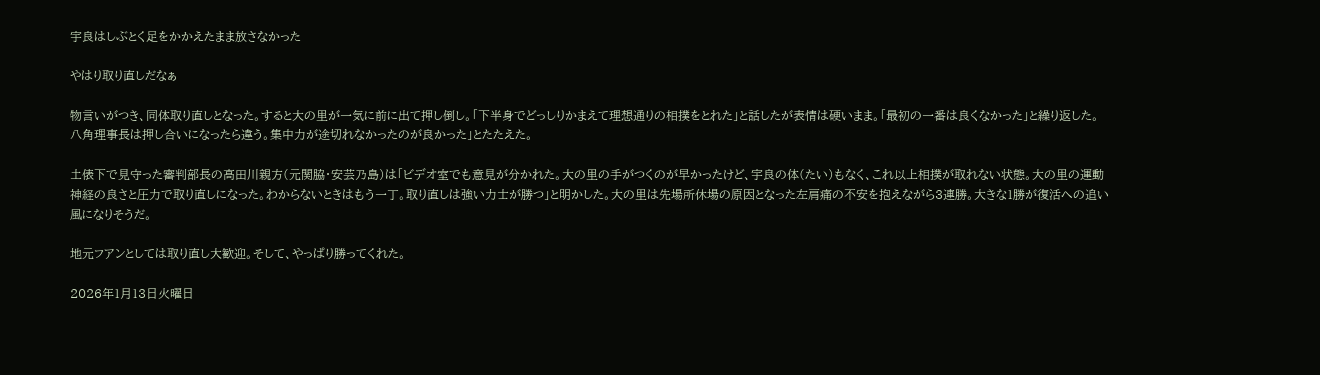宇良はしぶとく足をかかえたまま放さなかった

やはり取り直しだなぁ

物言いがつき、同体取り直しとなった。すると大の里が一気に前に出て押し倒し。「下半身でどっしりかまえて理想通りの相撲をとれた」と話したが表情は硬いまま。「最初の一番は良くなかった」と繰り返した。八角理事長は押し合いになったら違う。集中力が途切れなかったのが良かった」とたたえた。

土俵下で見守った審判部長の高田川親方(元関脇・安芸乃島)は「ビデオ室でも意見が分かれた。大の里の手がつくのが早かったけど、宇良の体(たい)もなく、これ以上相撲が取れない状態。大の里の運動神経の良さと圧力で取り直しになった。わからないときはもう一丁。取り直しは強い力士が勝つ」と明かした。大の里は先場所休場の原因となった左肩痛の不安を抱えながら3連勝。大きな1勝が復活への追い風になりそうだ。

地元フアンとしては取り直し大歓迎。そして、やっぱり勝ってくれた。

2026年1月13日火曜日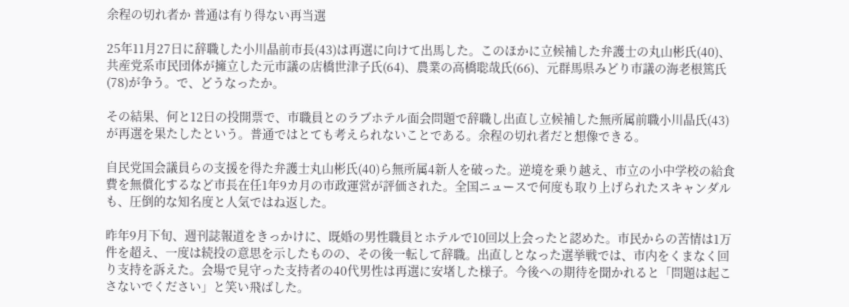余程の切れ者か 普通は有り得ない再当選

25年11月27日に辞職した小川晶前市長(43)は再選に向けて出馬した。このほかに立候補した弁護士の丸山彬氏(40)、共産党系市民団体が擁立した元市議の店橋世津子氏(64)、農業の高橋聡哉氏(66)、元群馬県みどり市議の海老根篤氏(78)が争う。で、どうなったか。

その結果、何と12日の投開票で、市職員とのラブホテル面会問題で辞職し出直し立候補した無所属前職小川晶氏(43)が再選を果たしたという。普通ではとても考えられないことである。余程の切れ者だと想像できる。

自民党国会議員らの支援を得た弁護士丸山彬氏(40)ら無所属4新人を破った。逆境を乗り越え、市立の小中学校の給食費を無償化するなど市長在任1年9カ月の市政運営が評価された。全国ニュースで何度も取り上げられたスキャンダルも、圧倒的な知名度と人気ではね返した。

昨年9月下旬、週刊誌報道をきっかけに、既婚の男性職員とホテルで10回以上会ったと認めた。市民からの苦情は1万件を超え、一度は続投の意思を示したものの、その後一転して辞職。出直しとなった選挙戦では、市内をくまなく回り支持を訴えた。会場で見守った支持者の40代男性は再選に安堵した様子。今後への期待を聞かれると「問題は起こさないでください」と笑い飛ばした。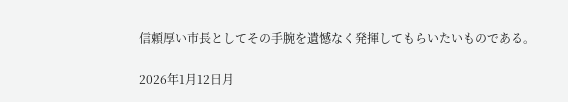信頼厚い市長としてその手腕を遺憾なく発揮してもらいたいものである。

2026年1月12日月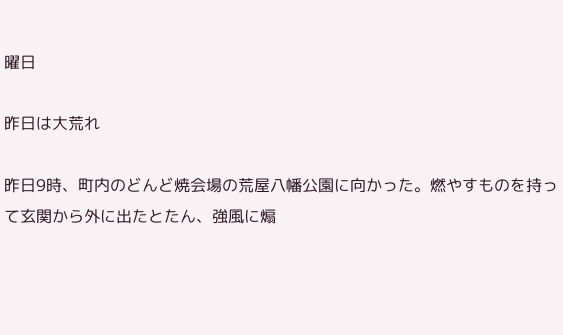曜日

昨日は大荒れ

昨日9時、町内のどんど焼会場の荒屋八幡公園に向かった。燃やすものを持って玄関から外に出たとたん、強風に煽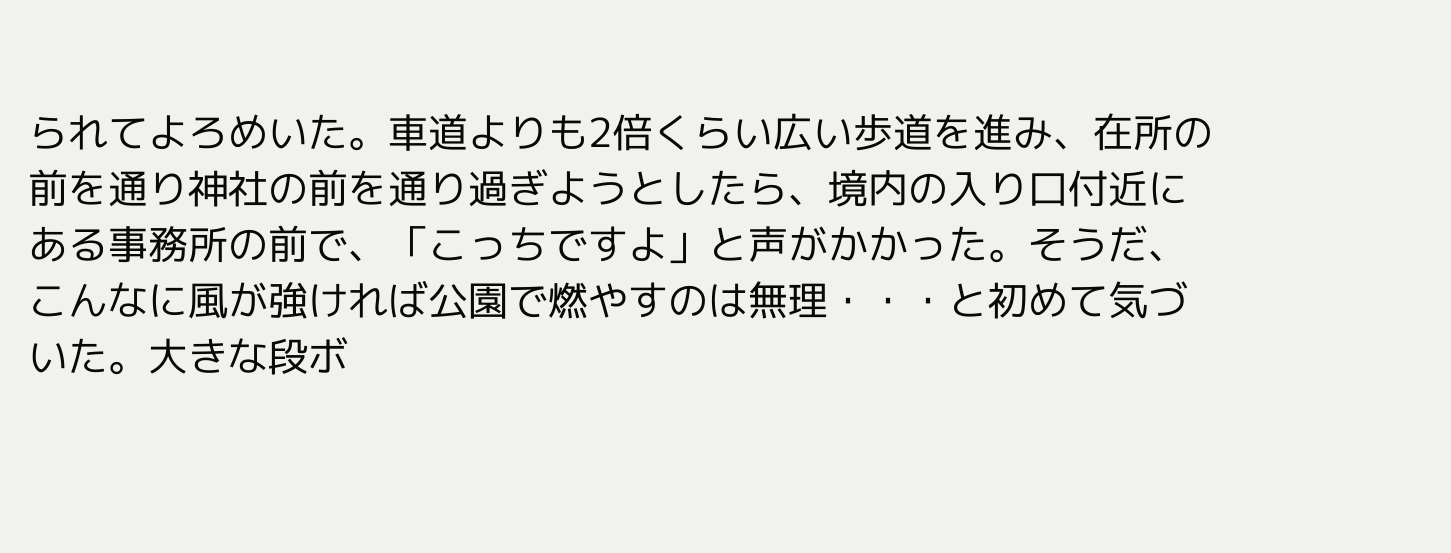られてよろめいた。車道よりも2倍くらい広い歩道を進み、在所の前を通り神社の前を通り過ぎようとしたら、境内の入り口付近にある事務所の前で、「こっちですよ」と声がかかった。そうだ、こんなに風が強ければ公園で燃やすのは無理・・・と初めて気づいた。大きな段ボ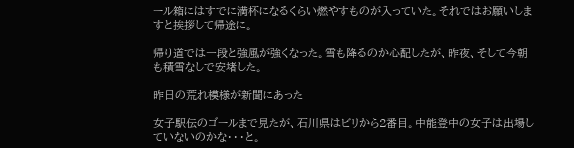ール箱にはすでに満杯になるくらい燃やすものが入っていた。それではお願いしますと挨拶して帰途に。

帰り道では一段と強風が強くなった。雪も降るのか心配したが、昨夜、そして今朝も積雪なしで安堵した。

昨日の荒れ模様が新聞にあった

女子駅伝のゴールまで見たが、石川県はビリから2番目。中能登中の女子は出場していないのかな・・・と。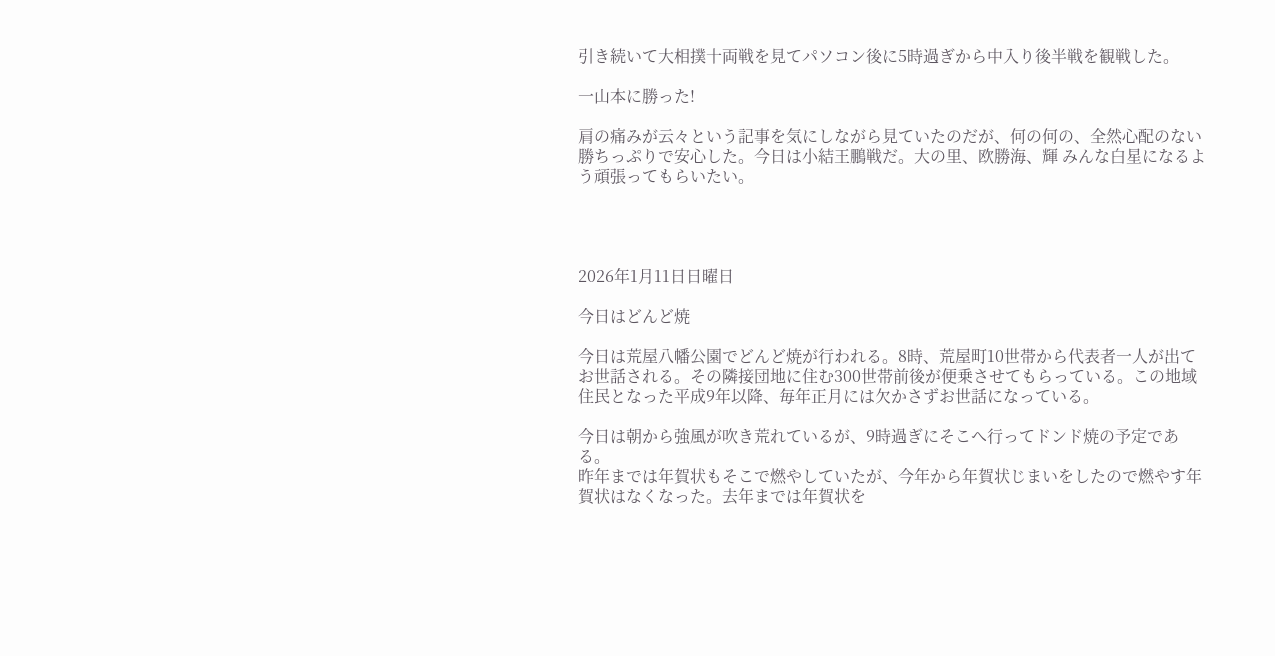引き続いて大相撲十両戦を見てパソコン後に5時過ぎから中入り後半戦を観戦した。

一山本に勝った!

肩の痛みが云々という記事を気にしながら見ていたのだが、何の何の、全然心配のない勝ちっぷりで安心した。今日は小結王鵬戦だ。大の里、欧勝海、輝 みんな白星になるよう頑張ってもらいたい。




2026年1月11日日曜日

今日はどんど焼

今日は荒屋八幡公園でどんど焼が行われる。8時、荒屋町10世帯から代表者一人が出てお世話される。その隣接団地に住む300世帯前後が便乗させてもらっている。この地域住民となった平成9年以降、毎年正月には欠かさずお世話になっている。

今日は朝から強風が吹き荒れているが、9時過ぎにそこへ行ってドンド焼の予定である。
昨年までは年賀状もそこで燃やしていたが、今年から年賀状じまいをしたので燃やす年賀状はなくなった。去年までは年賀状を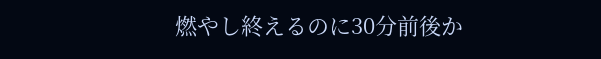燃やし終えるのに30分前後か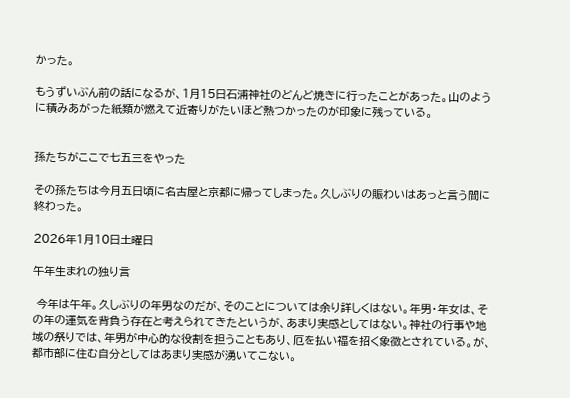かった。

もうずいぶん前の話になるが、1月15日石浦神社のどんど焼きに行ったことがあった。山のように積みあがった紙類が燃えて近寄りがたいほど熱つかったのが印象に残っている。


孫たちがここで七五三をやった

その孫たちは今月五日頃に名古屋と京都に帰ってしまった。久しぶりの賑わいはあっと言う間に終わった。

2026年1月10日土曜日

午年生まれの独り言

 今年は午年。久しぶりの年男なのだが、そのことについては余り詳しくはない。年男・年女は、その年の運気を背負う存在と考えられてきたというが、あまり実感としてはない。神社の行事や地域の祭りでは、年男が中心的な役割を担うこともあり、厄を払い福を招く象徴とされている。が、都市部に住む自分としてはあまり実感が湧いてこない。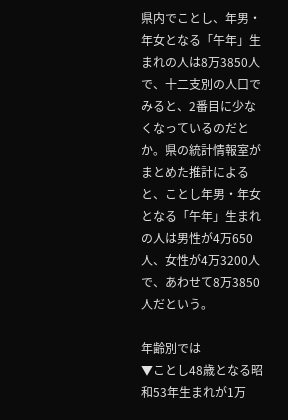県内でことし、年男・年女となる「午年」生まれの人は8万3850人で、十二支別の人口でみると、2番目に少なくなっているのだとか。県の統計情報室がまとめた推計によると、ことし年男・年女となる「午年」生まれの人は男性が4万650人、女性が4万3200人で、あわせて8万3850人だという。

年齢別では
▼ことし48歳となる昭和53年生まれが1万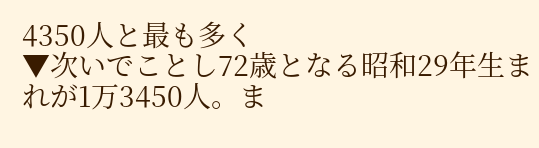4350人と最も多く
▼次いでことし72歳となる昭和29年生まれが1万3450人。ま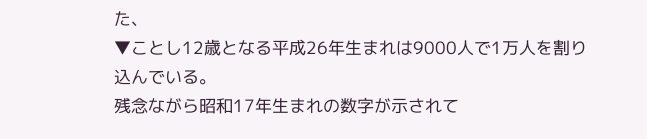た、
▼ことし12歳となる平成26年生まれは9000人で1万人を割り込んでいる。
残念ながら昭和17年生まれの数字が示されて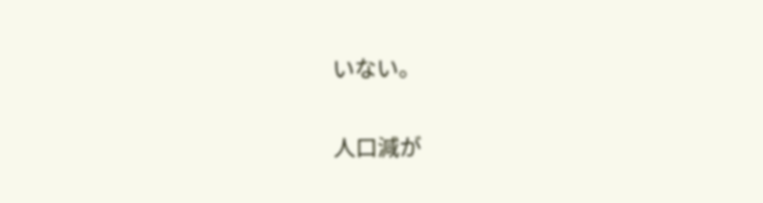いない。

人口減が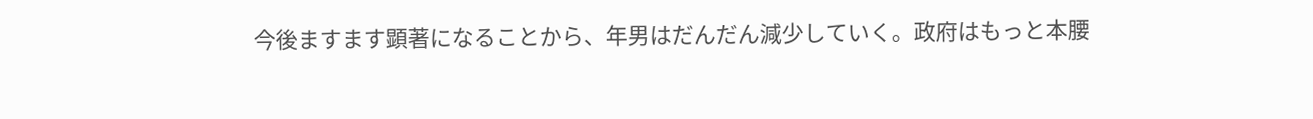今後ますます顕著になることから、年男はだんだん減少していく。政府はもっと本腰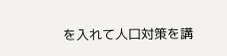を入れて人口対策を講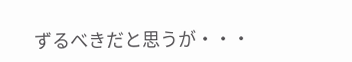ずるべきだと思うが・・・